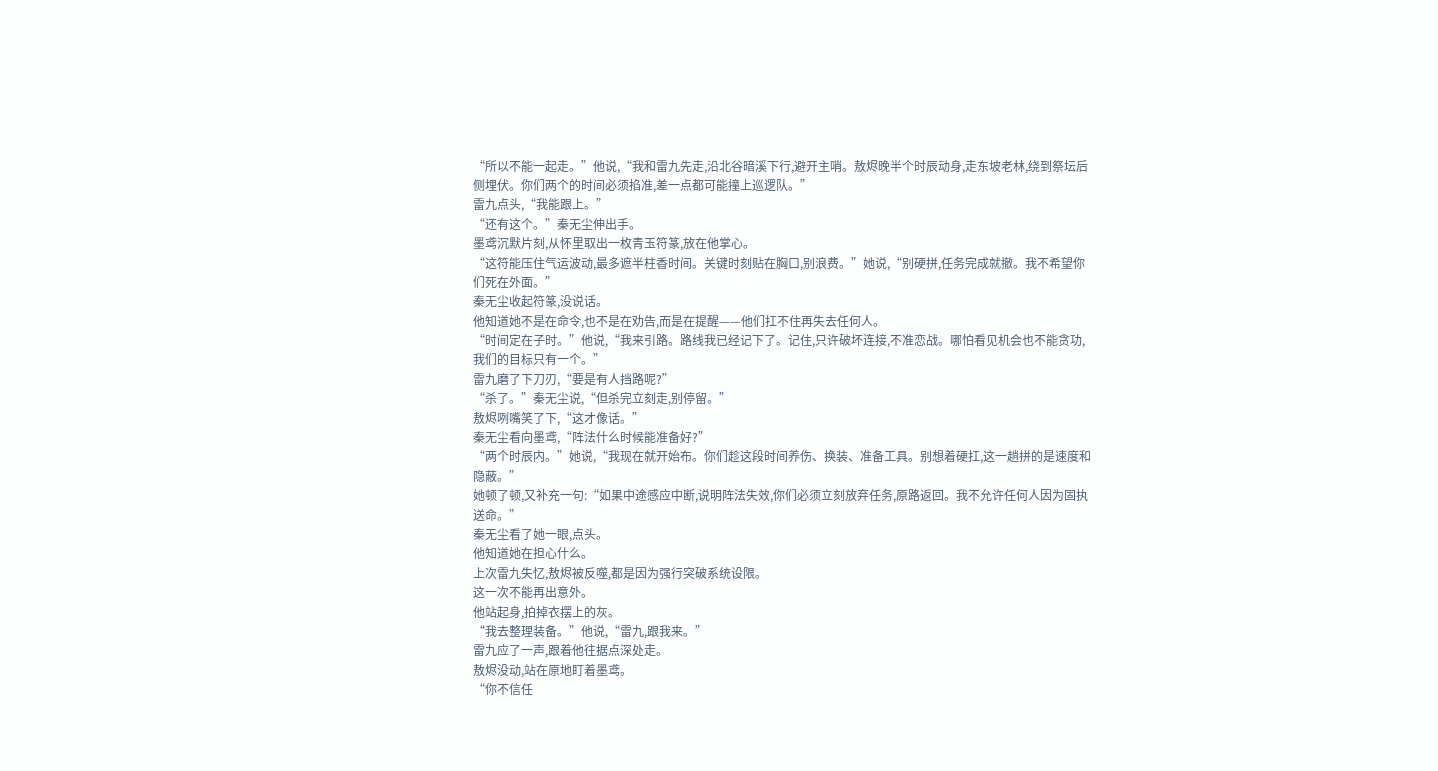“所以不能一起走。”他说,“我和雷九先走,沿北谷暗溪下行,避开主哨。敖烬晚半个时辰动身,走东坡老林,绕到祭坛后侧埋伏。你们两个的时间必须掐准,差一点都可能撞上巡逻队。”
雷九点头,“我能跟上。”
“还有这个。”秦无尘伸出手。
墨鸢沉默片刻,从怀里取出一枚青玉符篆,放在他掌心。
“这符能压住气运波动,最多遮半柱香时间。关键时刻贴在胸口,别浪费。”她说,“别硬拼,任务完成就撤。我不希望你们死在外面。”
秦无尘收起符篆,没说话。
他知道她不是在命令,也不是在劝告,而是在提醒——他们扛不住再失去任何人。
“时间定在子时。”他说,“我来引路。路线我已经记下了。记住,只许破坏连接,不准恋战。哪怕看见机会也不能贪功,我们的目标只有一个。”
雷九磨了下刀刃,“要是有人挡路呢?”
“杀了。”秦无尘说,“但杀完立刻走,别停留。”
敖烬咧嘴笑了下,“这才像话。”
秦无尘看向墨鸢,“阵法什么时候能准备好?”
“两个时辰内。”她说,“我现在就开始布。你们趁这段时间养伤、换装、准备工具。别想着硬扛,这一趟拼的是速度和隐蔽。”
她顿了顿,又补充一句:“如果中途感应中断,说明阵法失效,你们必须立刻放弃任务,原路返回。我不允许任何人因为固执送命。”
秦无尘看了她一眼,点头。
他知道她在担心什么。
上次雷九失忆,敖烬被反噬,都是因为强行突破系统设限。
这一次不能再出意外。
他站起身,拍掉衣摆上的灰。
“我去整理装备。”他说,“雷九,跟我来。”
雷九应了一声,跟着他往据点深处走。
敖烬没动,站在原地盯着墨鸢。
“你不信任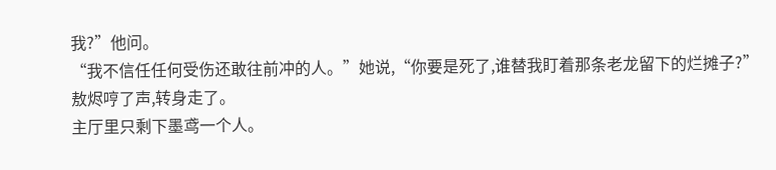我?”他问。
“我不信任任何受伤还敢往前冲的人。”她说,“你要是死了,谁替我盯着那条老龙留下的烂摊子?”
敖烬哼了声,转身走了。
主厅里只剩下墨鸢一个人。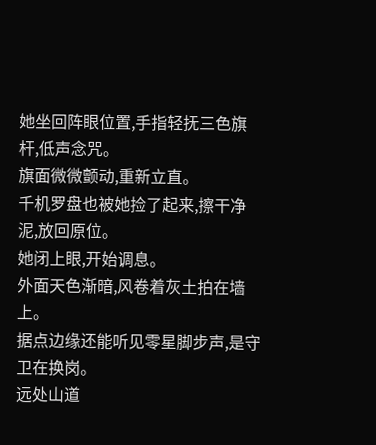她坐回阵眼位置,手指轻抚三色旗杆,低声念咒。
旗面微微颤动,重新立直。
千机罗盘也被她捡了起来,擦干净泥,放回原位。
她闭上眼,开始调息。
外面天色渐暗,风卷着灰土拍在墙上。
据点边缘还能听见零星脚步声,是守卫在换岗。
远处山道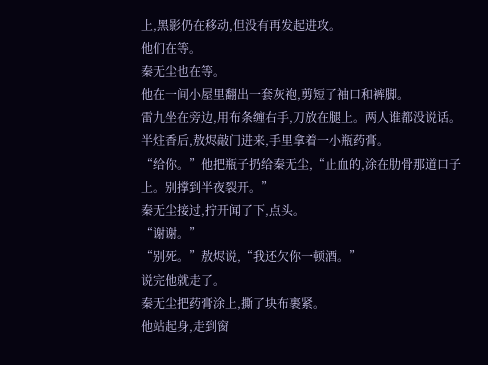上,黑影仍在移动,但没有再发起进攻。
他们在等。
秦无尘也在等。
他在一间小屋里翻出一套灰袍,剪短了袖口和裤脚。
雷九坐在旁边,用布条缠右手,刀放在腿上。两人谁都没说话。
半炷香后,敖烬敲门进来,手里拿着一小瓶药膏。
“给你。”他把瓶子扔给秦无尘,“止血的,涂在肋骨那道口子上。别撑到半夜裂开。”
秦无尘接过,拧开闻了下,点头。
“谢谢。”
“别死。”敖烬说,“我还欠你一顿酒。”
说完他就走了。
秦无尘把药膏涂上,撕了块布裹紧。
他站起身,走到窗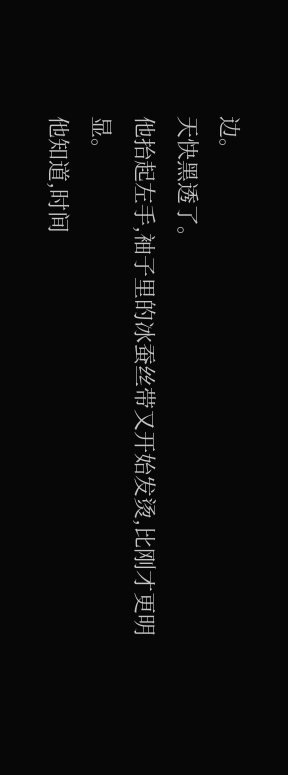边。
天快黑透了。
他抬起左手,袖子里的冰蚕丝带又开始发烫,比刚才更明显。
他知道,时间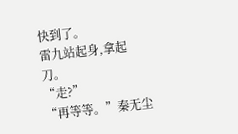快到了。
雷九站起身,拿起刀。
“走?”
“再等等。”秦无尘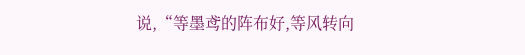说,“等墨鸢的阵布好,等风转向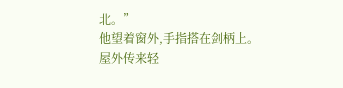北。”
他望着窗外,手指搭在剑柄上。
屋外传来轻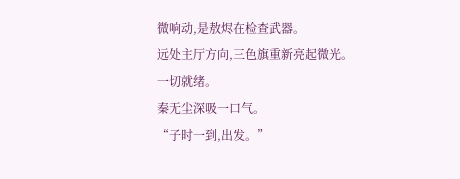微响动,是敖烬在检查武器。
远处主厅方向,三色旗重新亮起微光。
一切就绪。
秦无尘深吸一口气。
“子时一到,出发。”